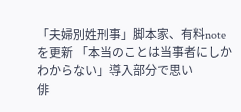「夫婦別姓刑事」脚本家、有料noteを更新 「本当のことは当事者にしかわからない」導入部分で思い
俳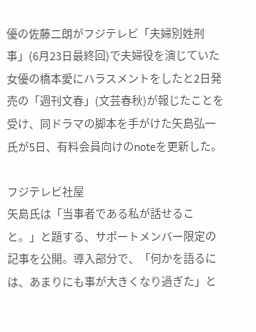優の佐藤二朗がフジテレビ「夫婦別姓刑事」(6月23日最終回)で夫婦役を演じていた女優の橋本愛にハラスメントをしたと2日発売の「週刊文春」(文芸春秋)が報じたことを受け、同ドラマの脚本を手がけた矢島弘一氏が5日、有料会員向けのnoteを更新した。

フジテレビ社屋
矢島氏は「当事者である私が話せること。」と題する、サポートメンバー限定の記事を公開。導入部分で、「何かを語るには、あまりにも事が大きくなり過ぎた」と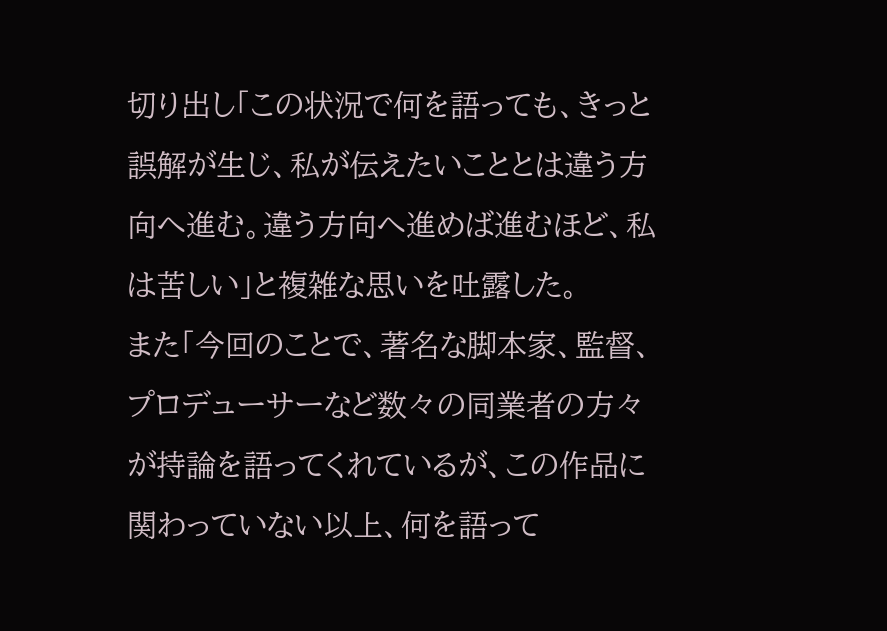切り出し「この状況で何を語っても、きっと誤解が生じ、私が伝えたいこととは違う方向へ進む。違う方向へ進めば進むほど、私は苦しい」と複雑な思いを吐露した。
また「今回のことで、著名な脚本家、監督、プロデューサーなど数々の同業者の方々が持論を語ってくれているが、この作品に関わっていない以上、何を語って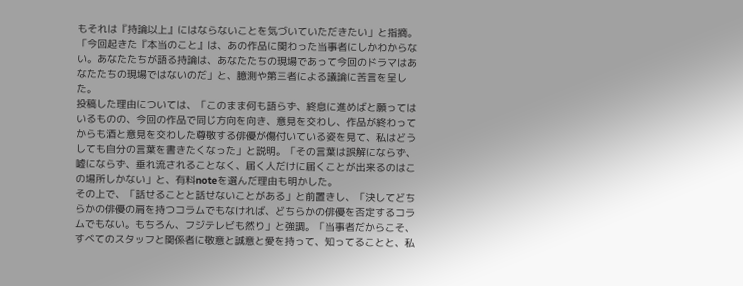もそれは『持論以上』にはならないことを気づいていただきたい」と指摘。「今回起きた『本当のこと』は、あの作品に関わった当事者にしかわからない。あなたたちが語る持論は、あなたたちの現場であって今回のドラマはあなたたちの現場ではないのだ」と、臆測や第三者による議論に苦言を呈した。
投稿した理由については、「このまま何も語らず、終息に進めばと願ってはいるものの、今回の作品で同じ方向を向き、意見を交わし、作品が終わってからも酒と意見を交わした尊敬する俳優が傷付いている姿を見て、私はどうしても自分の言葉を書きたくなった」と説明。「その言葉は誤解にならず、嘘にならず、垂れ流されることなく、届く人だけに届くことが出来るのはこの場所しかない」と、有料noteを選んだ理由も明かした。
その上で、「話せることと話せないことがある」と前置きし、「決してどちらかの俳優の肩を持つコラムでもなければ、どちらかの俳優を否定するコラムでもない。もちろん、フジテレビも然り」と強調。「当事者だからこそ、すべてのスタッフと関係者に敬意と誠意と愛を持って、知ってることと、私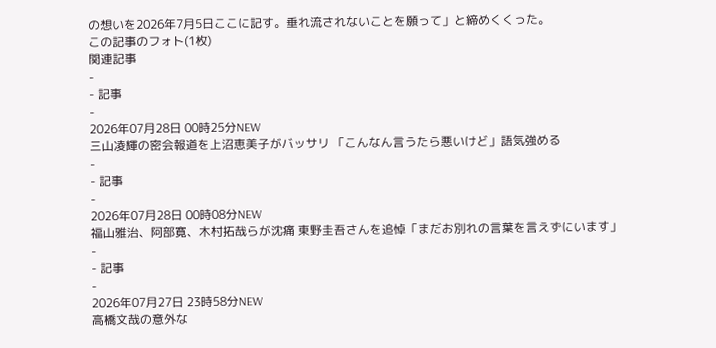の想いを2026年7月5日ここに記す。垂れ流されないことを願って」と締めくくった。
この記事のフォト(1枚)
関連記事
-
- 記事
-
2026年07月28日 00時25分NEW
三山凌輝の密会報道を上沼恵美子がバッサリ 「こんなん言うたら悪いけど」語気強める
-
- 記事
-
2026年07月28日 00時08分NEW
福山雅治、阿部寛、木村拓哉らが沈痛 東野圭吾さんを追悼「まだお別れの言葉を言えずにいます」
-
- 記事
-
2026年07月27日 23時58分NEW
高橋文哉の意外な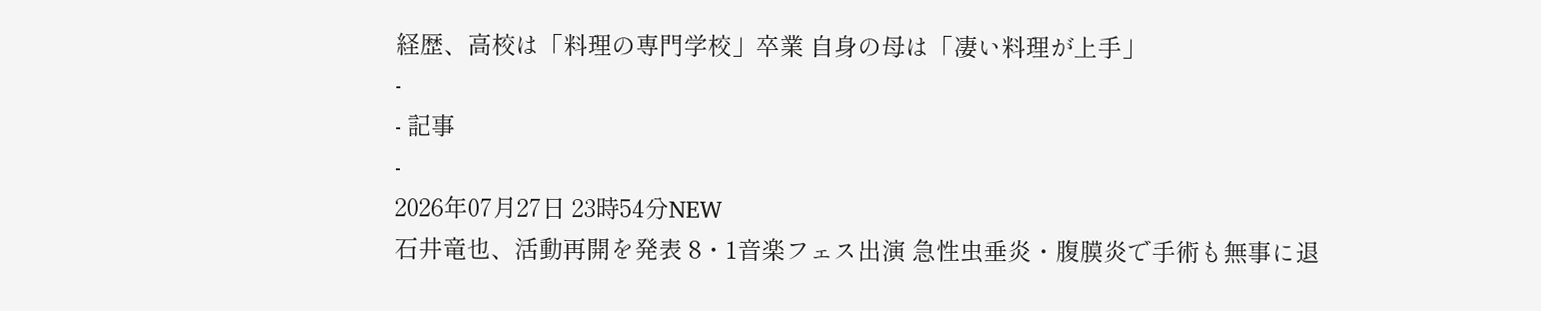経歴、高校は「料理の専門学校」卒業 自身の母は「凄い料理が上手」
-
- 記事
-
2026年07月27日 23時54分NEW
石井竜也、活動再開を発表 8・1音楽フェス出演 急性虫垂炎・腹膜炎で手術も無事に退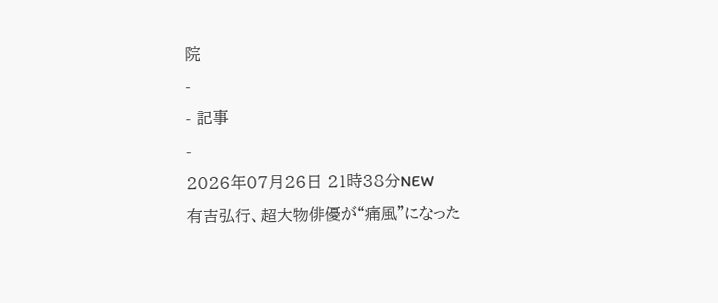院
-
- 記事
-
2026年07月26日 21時38分NEW
有吉弘行、超大物俳優が“痛風”になった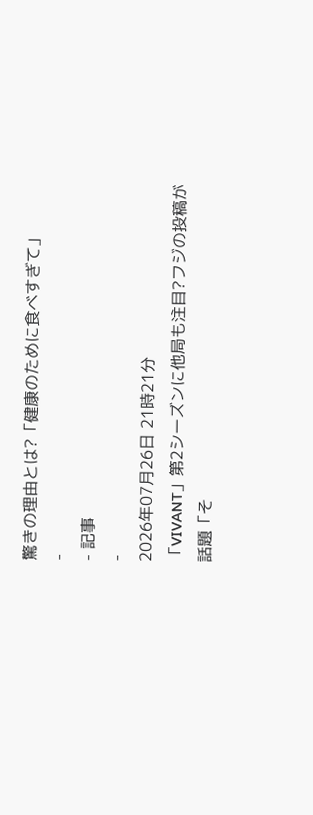驚きの理由とは?「健康のために食べすぎて」
-
- 記事
-
2026年07月26日 21時21分
「VIVANT」第2シーズンに他局も注目?フジの投稿が話題「そ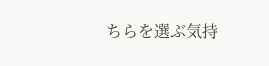ちらを選ぶ気持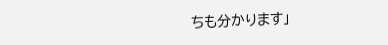ちも分かります」